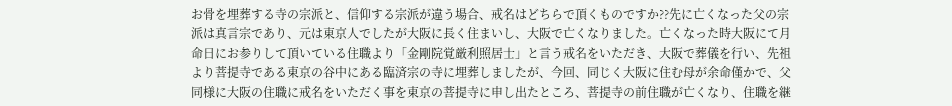お骨を埋葬する寺の宗派と、信仰する宗派が違う場合、戒名はどちらで頂くものですか??先に亡くなった父の宗派は真言宗であり、元は東京人でしたが大阪に長く住まいし、大阪で亡くなりました。亡くなった時大阪にて月命日にお参りして頂いている住職より「金剛院覚厳利照居士」と言う戒名をいただき、大阪で葬儀を行い、先祖より菩提寺である東京の谷中にある臨済宗の寺に埋葬しましたが、今回、同じく大阪に住む母が余命僅かで、父同様に大阪の住職に戒名をいただく事を東京の菩提寺に申し出たところ、菩提寺の前住職が亡くなり、住職を継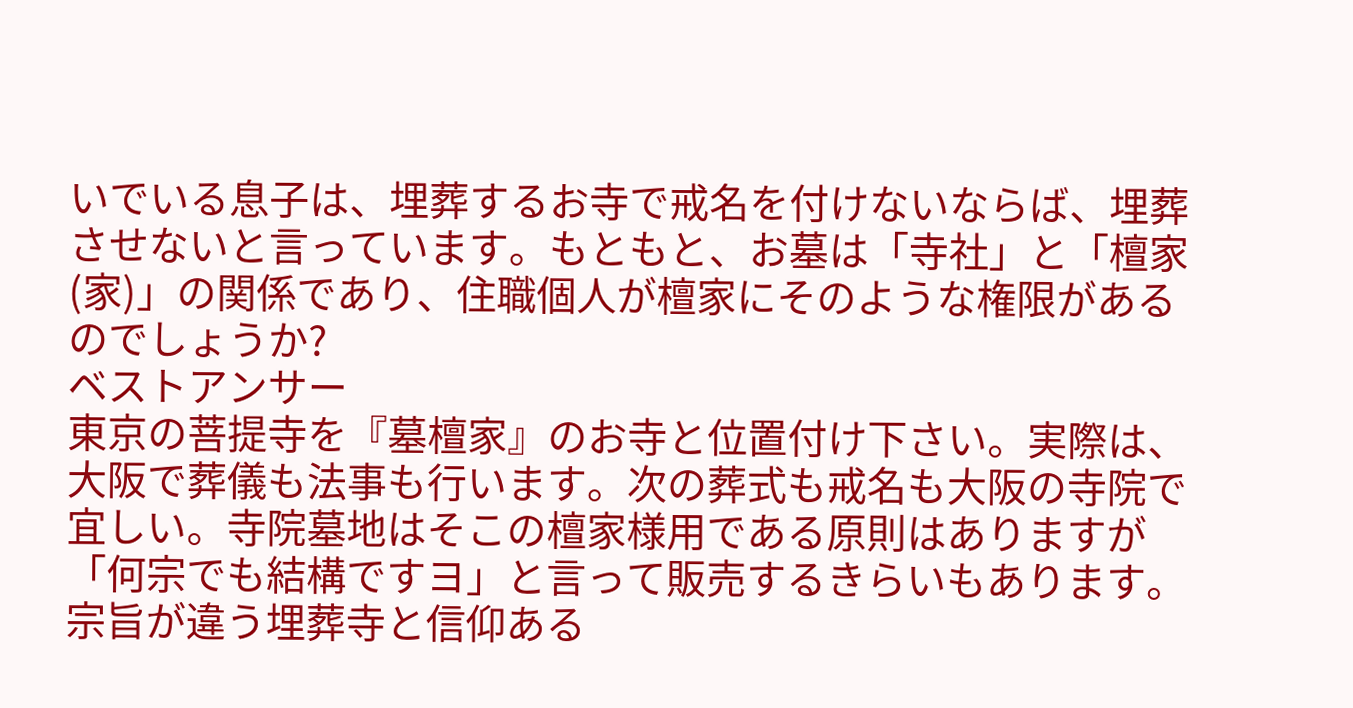いでいる息子は、埋葬するお寺で戒名を付けないならば、埋葬させないと言っています。もともと、お墓は「寺社」と「檀家(家)」の関係であり、住職個人が檀家にそのような権限があるのでしょうか?
ベストアンサー
東京の菩提寺を『墓檀家』のお寺と位置付け下さい。実際は、大阪で葬儀も法事も行います。次の葬式も戒名も大阪の寺院で宜しい。寺院墓地はそこの檀家様用である原則はありますが「何宗でも結構ですヨ」と言って販売するきらいもあります。宗旨が違う埋葬寺と信仰ある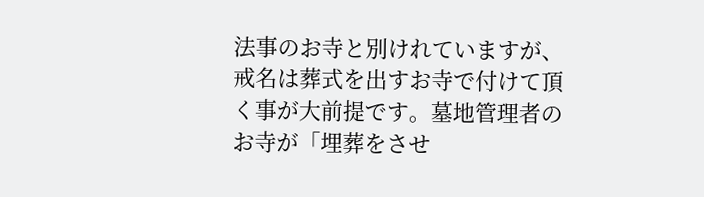法事のお寺と別けれていますが、戒名は葬式を出すお寺で付けて頂く事が大前提です。墓地管理者のお寺が「埋葬をさせ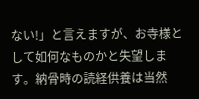ない!」と言えますが、お寺様として如何なものかと失望します。納骨時の読経供養は当然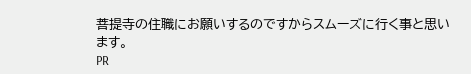菩提寺の住職にお願いするのですからスムーズに行く事と思います。
PR